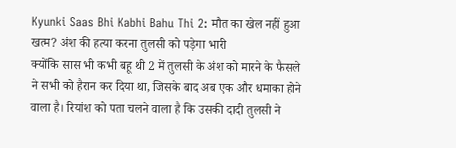Kyunki Saas Bhi Kabhi Bahu Thi 2: मौत का खेल नहीं हुआ खत्म? अंश की हत्या करना तुलसी को पड़ेगा भारी
क्योंकि सास भी कभी बहू थी 2 में तुलसी के अंश को मारने के फैसले ने सभी को हैरान कर दिया था, जिसके बाद अब एक और धमाका होने वाला है। रियांश को पता चलने वाला है कि उसकी दादी तुलसी ने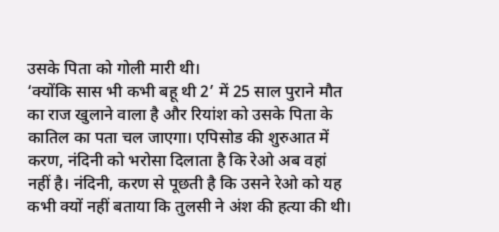उसके पिता को गोली मारी थी।
‘क्योंकि सास भी कभी बहू थी 2’ में 25 साल पुराने मौत का राज खुलाने वाला है और रियांश को उसके पिता के कातिल का पता चल जाएगा। एपिसोड की शुरुआत में करण, नंदिनी को भरोसा दिलाता है कि रेओ अब वहां नहीं है। नंदिनी, करण से पूछती है कि उसने रेओ को यह कभी क्यों नहीं बताया कि तुलसी ने अंश की हत्या की थी।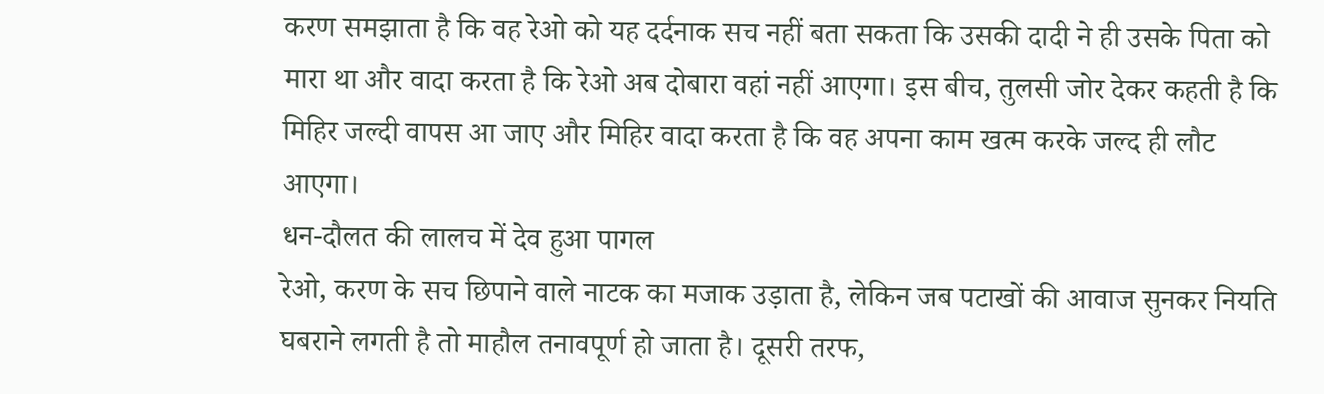करण समझाता है कि वह रेओ को यह दर्दनाक सच नहीं बता सकता कि उसकी दादी ने ही उसके पिता को मारा था और वादा करता है कि रेओ अब दोबारा वहां नहीं आएगा। इस बीच, तुलसी जोर देकर कहती है कि मिहिर जल्दी वापस आ जाए और मिहिर वादा करता है कि वह अपना काम खत्म करके जल्द ही लौट आएगा।
धन-दौलत की लालच में देव हुआ पागल
रेओ, करण के सच छिपाने वाले नाटक का मजाक उड़ाता है, लेकिन जब पटाखों की आवाज सुनकर नियति घबराने लगती है तो माहौल तनावपूर्ण हो जाता है। दूसरी तरफ,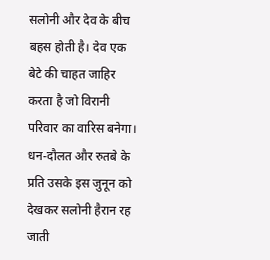सलोनी और देव के बीच बहस होती है। देव एक बेटे की चाहत जाहिर करता है जो विरानी परिवार का वारिस बनेगा। धन-दौलत और रुतबे के प्रति उसके इस जुनून को देखकर सलोनी हैरान रह जाती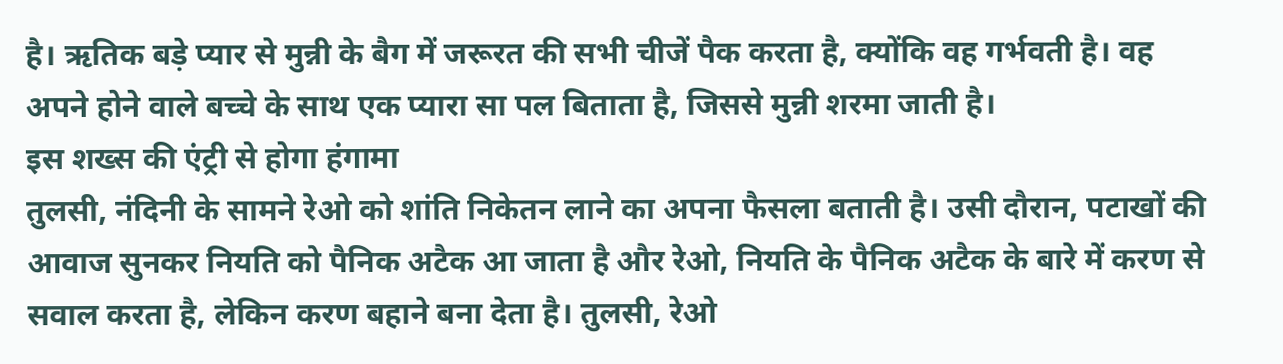है। ऋतिक बड़े प्यार से मुन्नी के बैग में जरूरत की सभी चीजें पैक करता है, क्योंकि वह गर्भवती है। वह अपने होने वाले बच्चे के साथ एक प्यारा सा पल बिताता है, जिससे मुन्नी शरमा जाती है।
इस शख्स की एंट्री से होगा हंगामा
तुलसी, नंदिनी के सामने रेओ को शांति निकेतन लाने का अपना फैसला बताती है। उसी दौरान, पटाखों की आवाज सुनकर नियति को पैनिक अटैक आ जाता है और रेओ, नियति के पैनिक अटैक के बारे में करण से सवाल करता है, लेकिन करण बहाने बना देता है। तुलसी, रेओ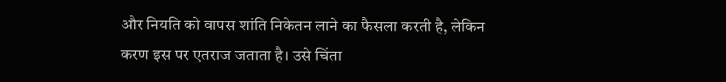और नियति को वापस शांति निकेतन लाने का फैसला करती है, लेकिन करण इस पर एतराज जताता है। उसे चिंता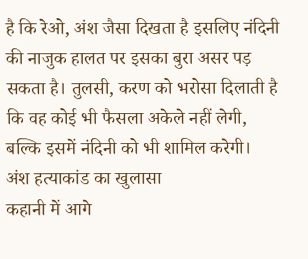है कि रेओ, अंश जैसा दिखता है इसलिए नंदिनी की नाजुक हालत पर इसका बुरा असर पड़ सकता है। तुलसी, करण को भरोसा दिलाती है कि वह कोई भी फैसला अकेले नहीं लेगी, बल्कि इसमें नंदिनी को भी शामिल करेगी।
अंश हत्याकांड का खुलासा
कहानी में आगे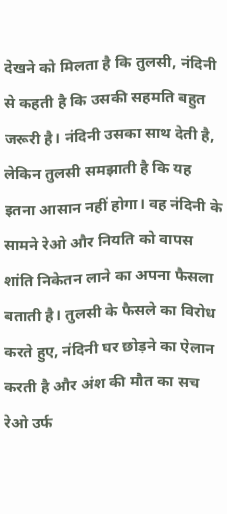देखने को मिलता है कि तुलसी, नंदिनी से कहती है कि उसकी सहमति बहुत जरूरी है। नंदिनी उसका साथ देती है, लेकिन तुलसी समझाती है कि यह इतना आसान नहीं होगा। वह नंदिनी के सामने रेओ और नियति को वापस शांति निकेतन लाने का अपना फैसला बताती है। तुलसी के फैसले का विरोध करते हुए, नंदिनी घर छोड़ने का ऐलान करती है और अंश की मौत का सच रेओ उर्फ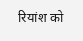रियांश को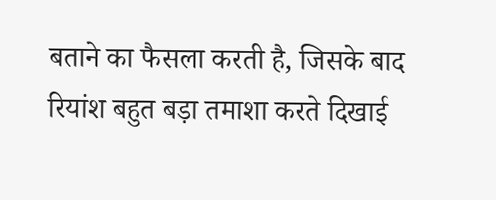बताने का फैसला करती है, जिसके बाद रियांश बहुत बड़ा तमाशा करते दिखाई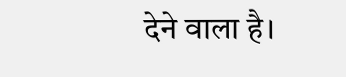देने वाला है।